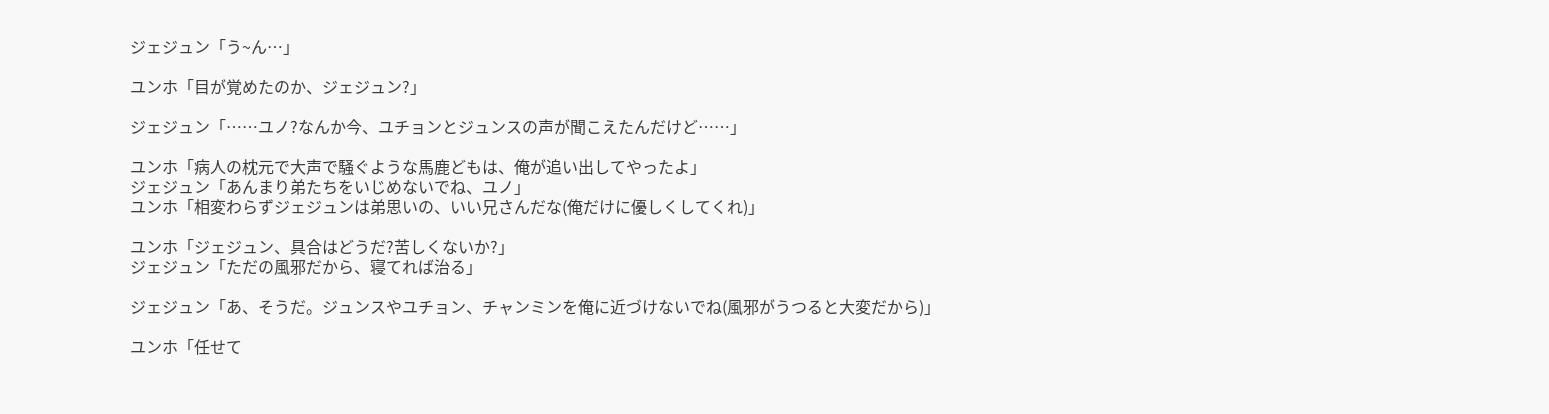ジェジュン「う~ん…」

ユンホ「目が覚めたのか、ジェジュン?」

ジェジュン「……ユノ?なんか今、ユチョンとジュンスの声が聞こえたんだけど……」

ユンホ「病人の枕元で大声で騒ぐような馬鹿どもは、俺が追い出してやったよ」
ジェジュン「あんまり弟たちをいじめないでね、ユノ」
ユンホ「相変わらずジェジュンは弟思いの、いい兄さんだな(俺だけに優しくしてくれ)」

ユンホ「ジェジュン、具合はどうだ?苦しくないか?」
ジェジュン「ただの風邪だから、寝てれば治る」

ジェジュン「あ、そうだ。ジュンスやユチョン、チャンミンを俺に近づけないでね(風邪がうつると大変だから)」

ユンホ「任せて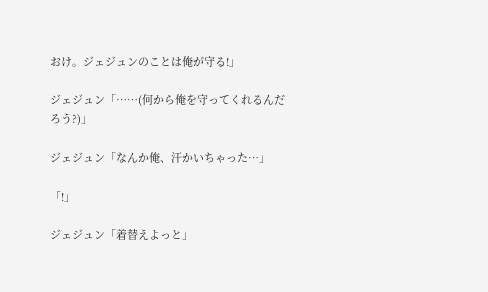おけ。ジェジュンのことは俺が守る!」

ジェジュン「……(何から俺を守ってくれるんだろう?)」

ジェジュン「なんか俺、汗かいちゃった…」

「!」

ジェジュン「着替えよっと」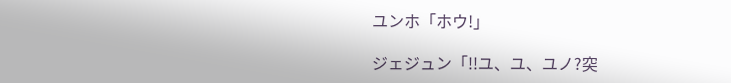ユンホ「ホウ!」

ジェジュン「!!ユ、ユ、ユノ?突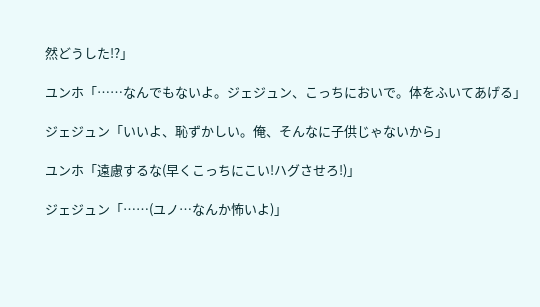然どうした!?」

ユンホ「……なんでもないよ。ジェジュン、こっちにおいで。体をふいてあげる」

ジェジュン「いいよ、恥ずかしい。俺、そんなに子供じゃないから」

ユンホ「遠慮するな(早くこっちにこい!ハグさせろ!)」

ジェジュン「……(ユノ…なんか怖いよ)」